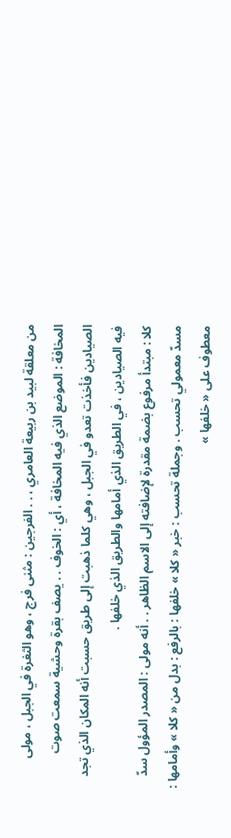من معلقة لبيد بن ربيعة العامري ، . . الفرجين : مثنى فرج ، وهو الثغرة في الجبل ، مولى المخافة : الموضع الذي فيه المخافة ، أي : الخوف . . يصف بقرة وحشية سمعت صوت الصيادين فأخذت تعدو في الجبل ، وهي كلما ذهبت إلى طريق حسبت أنه المكان الذي تجد فيه الصيادين ، في الطريق الذي أمامها والطريق الذي خلفها .
كلا : مبتدأ مرفوع بضمة مقدرة لإضافته إلى الاسم الظاهر . . أنه مولى : المصدر المؤول سدّ مسدّ معمولي تحسب . وجملة تحسب : خبر « كلا » خلفها : بالرفع : بدل من « كلا » وأمامها : معطوف على « خلفها »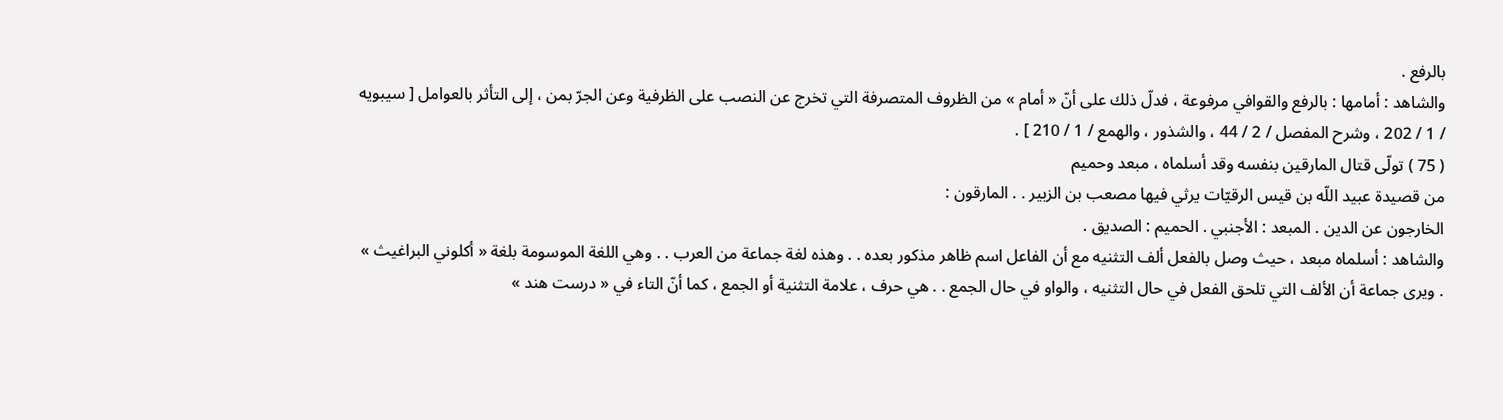بالرفع .
والشاهد : أمامها : بالرفع والقوافي مرفوعة ، فدلّ ذلك على أنّ « أمام » من الظروف المتصرفة التي تخرج عن النصب على الظرفية وعن الجرّ بمن ، إلى التأثر بالعوامل [ سيبويه / 1 / 202 ، وشرح المفصل / 2 / 44 ، والشذور ، والهمع / 1 / 210 ] .
( 75 ) تولّى قتال المارقين بنفسه وقد أسلماه ، مبعد وحميم
من قصيدة عبيد اللّه بن قيس الرقيّات يرثي فيها مصعب بن الزبير . . المارقون :
الخارجون عن الدين . المبعد : الأجنبي . الحميم : الصديق .
والشاهد : أسلماه مبعد ، حيث وصل بالفعل ألف التثنيه مع أن الفاعل اسم ظاهر مذكور بعده . . وهذه لغة جماعة من العرب . . وهي اللغة الموسومة بلغة « أكلوني البراغيث » . ويرى جماعة أن الألف التي تلحق الفعل في حال التثنيه ، والواو في حال الجمع . . هي حرف ، علامة التثنية أو الجمع ، كما أنّ التاء في « درست هند »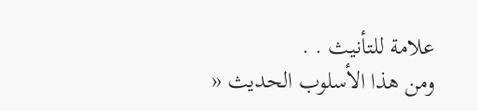علامة للتأنيث . .
ومن هذا الأسلوب الحديث «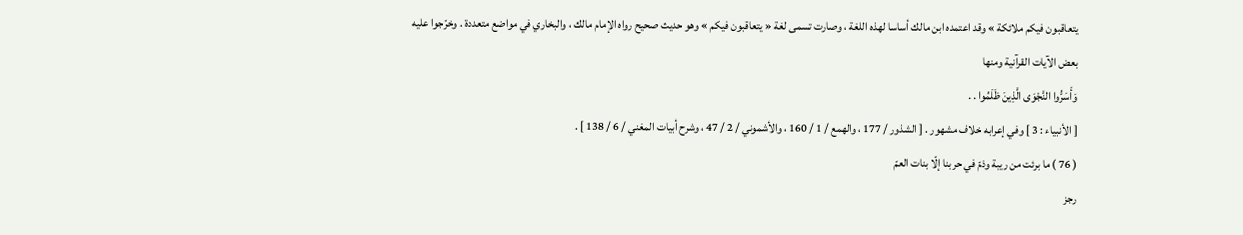يتعاقبون فيكم ملائكة » وقد اعتمده ابن مالك أساسا لهذه اللغة ، وصارت تسمى لغة « يتعاقبون فيكم » وهو حديث صحيح رواه الإمام مالك ، والبخاري في مواضع متعددة . وخرّجوا عليه بعض الآيات القرآنية ومنها
وَأَسَرُّوا النَّجْوَى الَّذِينَ ظَلَمُوا . .
[ الأنبياء : 3 ] وفي إعرابه خلاف مشهور . [ الشذور / 177 ، والهمع / 1 / 160 ، والأشموني / 2 / 47 ، وشرح أبيات المغني / 6 / 138 ] .
( 76 ) ما برئت من ريبة وذمّ في حربنا إلّا بنات العمّ
رجز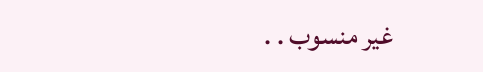غير منسوب . .